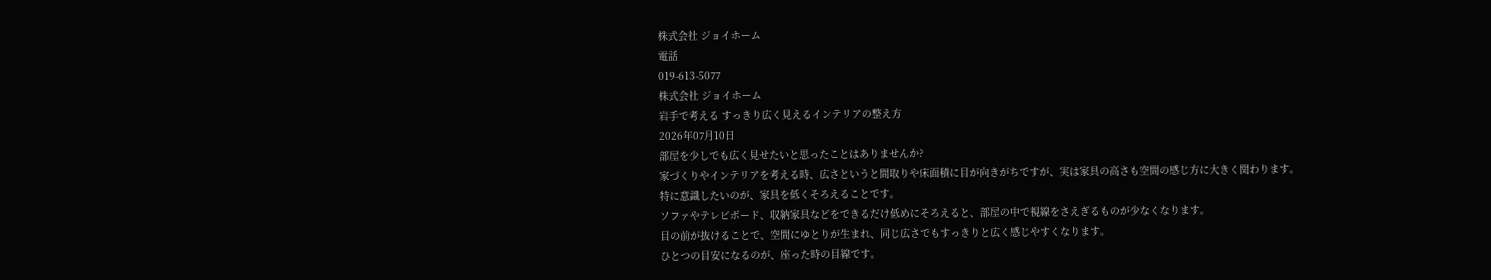株式会社 ジョイホーム
電話
019-613-5077
株式会社 ジョイホーム
岩手で考える すっきり広く見えるインテリアの整え方
2026年07月10日
部屋を少しでも広く見せたいと思ったことはありませんか?
家づくりやインテリアを考える時、広さというと間取りや床面積に目が向きがちですが、実は家具の高さも空間の感じ方に大きく関わります。
特に意識したいのが、家具を低くそろえることです。
ソファやテレビボード、収納家具などをできるだけ低めにそろえると、部屋の中で視線をさえぎるものが少なくなります。
目の前が抜けることで、空間にゆとりが生まれ、同じ広さでもすっきりと広く感じやすくなります。
ひとつの目安になるのが、座った時の目線です。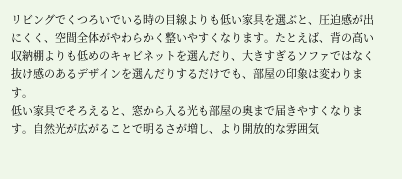リビングでくつろいでいる時の目線よりも低い家具を選ぶと、圧迫感が出にくく、空間全体がやわらかく整いやすくなります。たとえば、背の高い収納棚よりも低めのキャビネットを選んだり、大きすぎるソファではなく抜け感のあるデザインを選んだりするだけでも、部屋の印象は変わります。
低い家具でそろえると、窓から入る光も部屋の奥まで届きやすくなります。自然光が広がることで明るさが増し、より開放的な雰囲気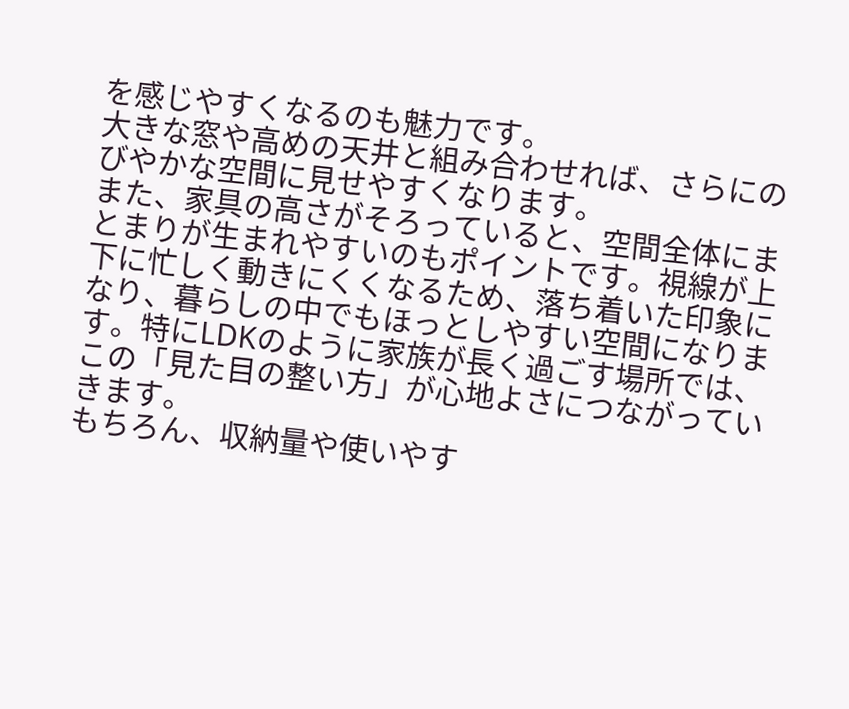を感じやすくなるのも魅力です。
大きな窓や高めの天井と組み合わせれば、さらにのびやかな空間に見せやすくなります。
また、家具の高さがそろっていると、空間全体にまとまりが生まれやすいのもポイントです。視線が上下に忙しく動きにくくなるため、落ち着いた印象になり、暮らしの中でもほっとしやすい空間になります。特にLDKのように家族が長く過ごす場所では、この「見た目の整い方」が心地よさにつながっていきます。
もちろん、収納量や使いやす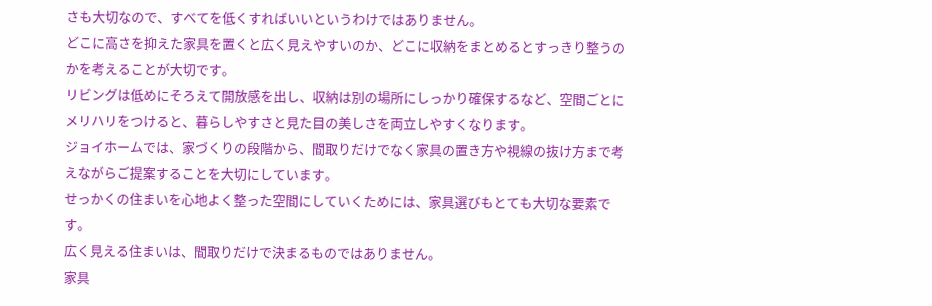さも大切なので、すべてを低くすればいいというわけではありません。
どこに高さを抑えた家具を置くと広く見えやすいのか、どこに収納をまとめるとすっきり整うのかを考えることが大切です。
リビングは低めにそろえて開放感を出し、収納は別の場所にしっかり確保するなど、空間ごとにメリハリをつけると、暮らしやすさと見た目の美しさを両立しやすくなります。
ジョイホームでは、家づくりの段階から、間取りだけでなく家具の置き方や視線の抜け方まで考えながらご提案することを大切にしています。
せっかくの住まいを心地よく整った空間にしていくためには、家具選びもとても大切な要素です。
広く見える住まいは、間取りだけで決まるものではありません。
家具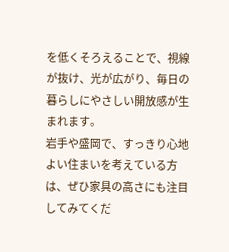を低くそろえることで、視線が抜け、光が広がり、毎日の暮らしにやさしい開放感が生まれます。
岩手や盛岡で、すっきり心地よい住まいを考えている方は、ぜひ家具の高さにも注目してみてくだ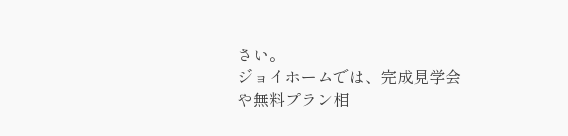さい。
ジョイホームでは、完成見学会や無料プラン相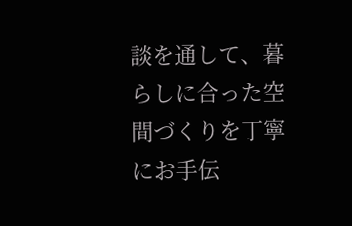談を通して、暮らしに合った空間づくりを丁寧にお手伝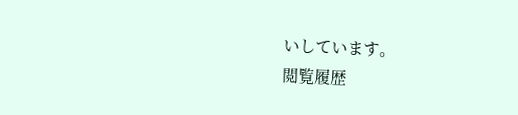いしています。
閲覧履歴